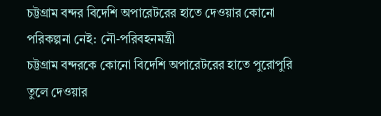চট্টগ্রাম বন্দর বিদেশি অপারেটরের হাতে দেওয়ার কোনো পরিকল্পনা নেই: নৌ-পরিবহনমন্ত্রী
চট্টগ্রাম বন্দরকে কোনো বিদেশি অপারেটরের হাতে পুরোপুরি তুলে দেওয়ার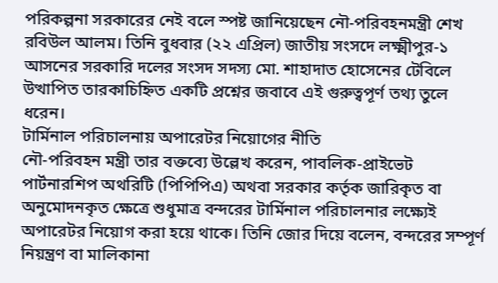পরিকল্পনা সরকারের নেই বলে স্পষ্ট জানিয়েছেন নৌ-পরিবহনমন্ত্রী শেখ রবিউল আলম। তিনি বুধবার (২২ এপ্রিল) জাতীয় সংসদে লক্ষ্মীপুর-১ আসনের সরকারি দলের সংসদ সদস্য মো. শাহাদাত হোসেনের টেবিলে উত্থাপিত তারকাচিহ্নিত একটি প্রশ্নের জবাবে এই গুরুত্বপূর্ণ তথ্য তুলে ধরেন।
টার্মিনাল পরিচালনায় অপারেটর নিয়োগের নীতি
নৌ-পরিবহন মন্ত্রী তার বক্তব্যে উল্লেখ করেন, পাবলিক-প্রাইভেট পার্টনারশিপ অথরিটি (পিপিপিএ) অথবা সরকার কর্তৃক জারিকৃত বা অনুমোদনকৃত ক্ষেত্রে শুধুমাত্র বন্দরের টার্মিনাল পরিচালনার লক্ষ্যেই অপারেটর নিয়োগ করা হয়ে থাকে। তিনি জোর দিয়ে বলেন, বন্দরের সম্পূর্ণ নিয়ন্ত্রণ বা মালিকানা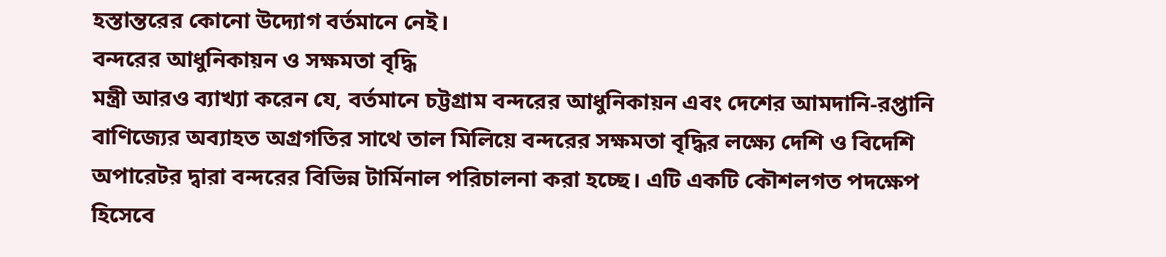হস্তান্তরের কোনো উদ্যোগ বর্তমানে নেই।
বন্দরের আধুনিকায়ন ও সক্ষমতা বৃদ্ধি
মন্ত্রী আরও ব্যাখ্যা করেন যে, বর্তমানে চট্টগ্রাম বন্দরের আধুনিকায়ন এবং দেশের আমদানি-রপ্তানি বাণিজ্যের অব্যাহত অগ্রগতির সাথে তাল মিলিয়ে বন্দরের সক্ষমতা বৃদ্ধির লক্ষ্যে দেশি ও বিদেশি অপারেটর দ্বারা বন্দরের বিভিন্ন টার্মিনাল পরিচালনা করা হচ্ছে। এটি একটি কৌশলগত পদক্ষেপ হিসেবে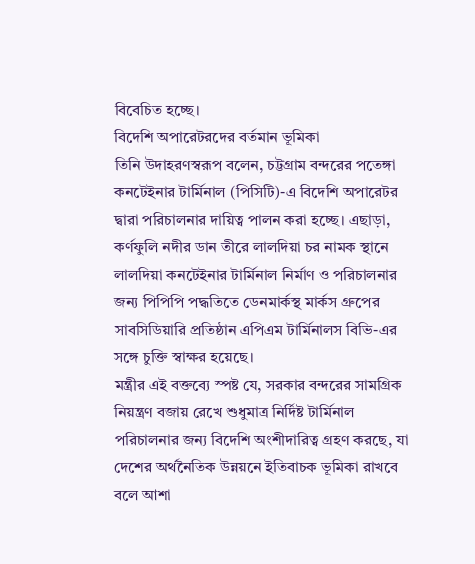বিবেচিত হচ্ছে।
বিদেশি অপারেটরদের বর্তমান ভূমিকা
তিনি উদাহরণস্বরূপ বলেন, চট্টগ্রাম বন্দরের পতেঙ্গা কনটেইনার টার্মিনাল (পিসিটি)-এ বিদেশি অপারেটর দ্বারা পরিচালনার দায়িত্ব পালন করা হচ্ছে। এছাড়া, কর্ণফুলি নদীর ডান তীরে লালদিয়া চর নামক স্থানে লালদিয়া কনটেইনার টার্মিনাল নির্মাণ ও পরিচালনার জন্য পিপিপি পদ্ধতিতে ডেনমার্কস্থ মার্কস গ্রুপের সাবসিডিয়ারি প্রতিষ্ঠান এপিএম টার্মিনালস বিভি-এর সঙ্গে চুক্তি স্বাক্ষর হয়েছে।
মন্ত্রীর এই বক্তব্যে স্পষ্ট যে, সরকার বন্দরের সামগ্রিক নিয়ন্ত্রণ বজায় রেখে শুধুমাত্র নির্দিষ্ট টার্মিনাল পরিচালনার জন্য বিদেশি অংশীদারিত্ব গ্রহণ করছে, যা দেশের অর্থনৈতিক উন্নয়নে ইতিবাচক ভূমিকা রাখবে বলে আশা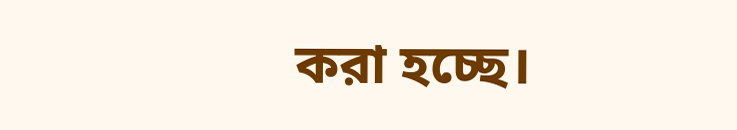করা হচ্ছে।